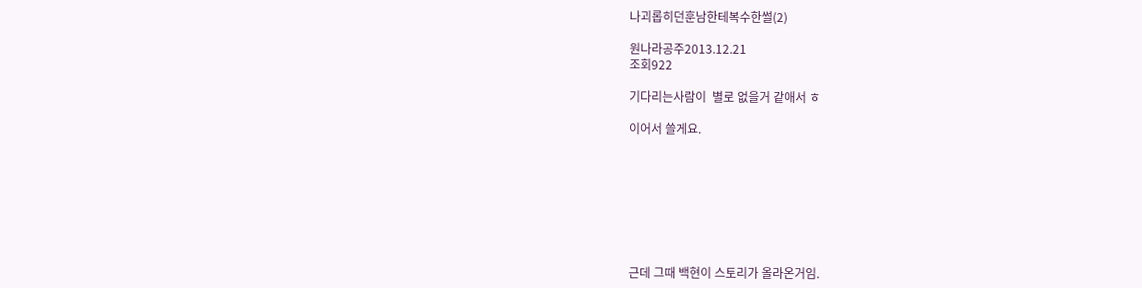나괴롭히던훈남한테복수한썰(2)

원나라공주2013.12.21
조회922

기다리는사람이  별로 없을거 같애서 ㅎ

이어서 쓸게요.








근데 그때 백현이 스토리가 올라온거임.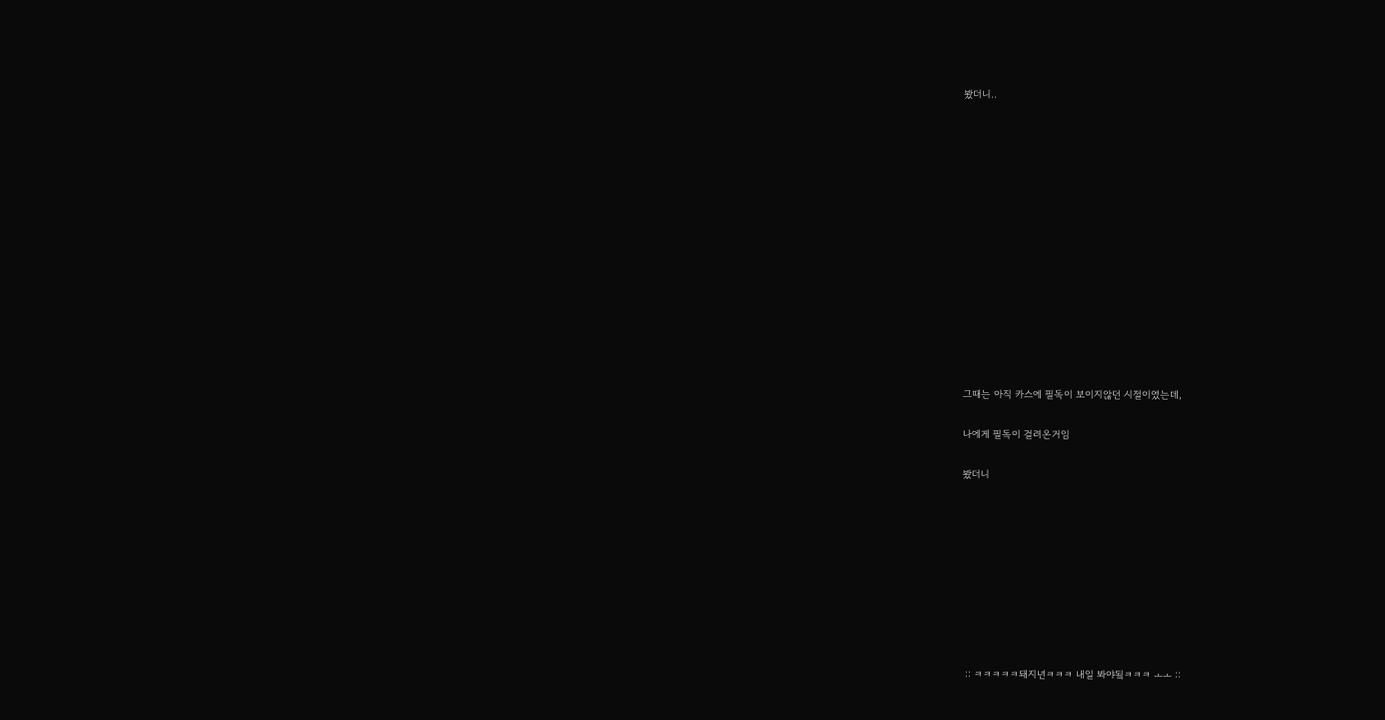봤더니..














그때는 아직 카스에 필독이 보이지않던 시절이였는데,

나에게 필독이 걸려온거임

봤더니









 :: ㅋㅋㅋㅋㅋ돼지년ㅋㅋㅋ 내일 봐야됰ㅋㅋㅋ ㅗㅗ ::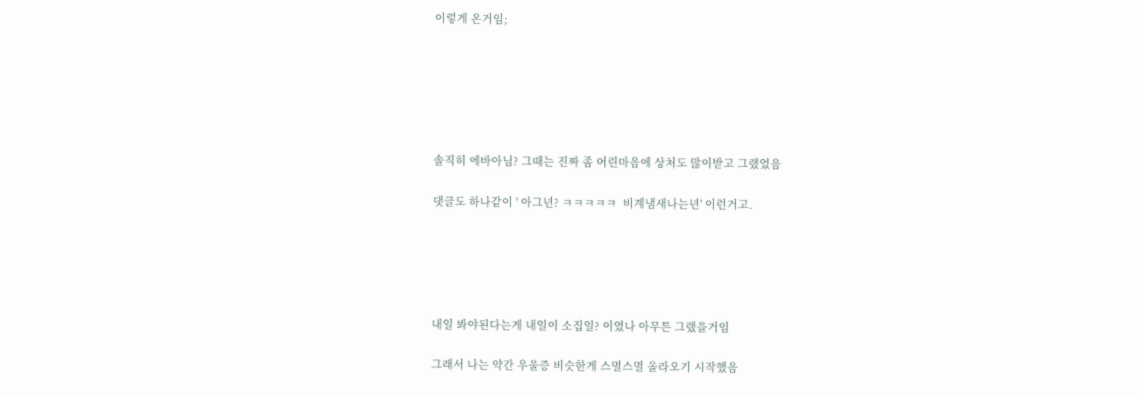이렇게 온거임;






솔직히 에바아님? 그때는 진짜 좀 어린마음에 상처도 많이받고 그랬었음

댓글도 하나같이 ' 아그년? ㅋㅋㅋㅋㅋ  비계냄새나는년' 이런거고.





내일 봐야된다는게 내일이 소집일? 이였나 아무튼 그랬을거임

그래서 나는 약간 우울증 비슷한게 스멀스멀 올라오기 시작했음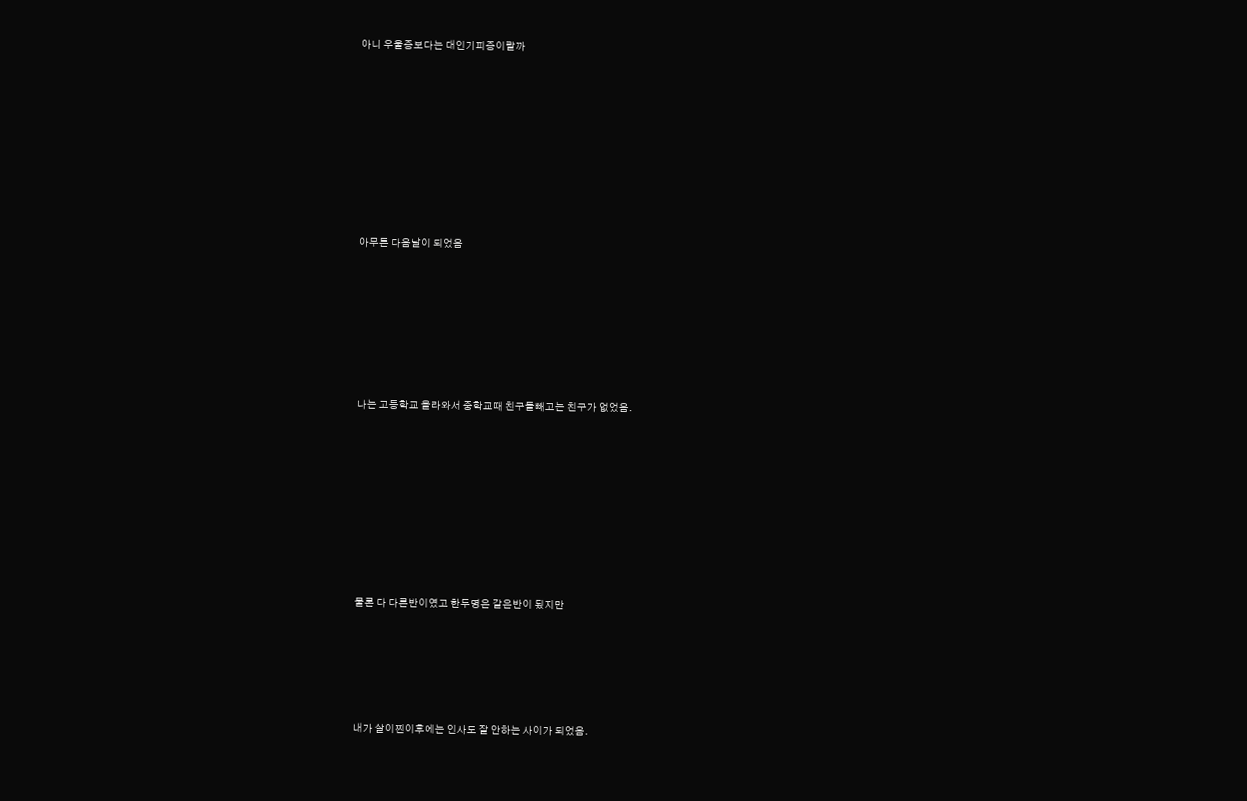아니 우울증보다는 대인기피증이랄까










아무튼 다음날이 되었음








나는 고등학교 올라와서 중학교때 친구들빼고는 친구가 없었음.










물론 다 다른반이였고 한두명은 같은반이 됬지만






내가 살이찐이후에는 인사도 잘 안하는 사이가 되었음.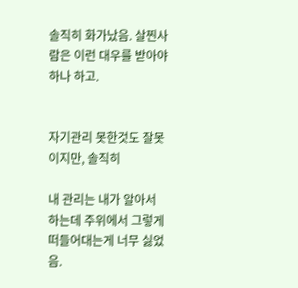솔직히 화가났음. 살찐사람은 이런 대우를 받아야 하나 하고.


자기관리 못한것도 잘못이지만, 솔직히

내 관리는 내가 알아서 하는데 주위에서 그렇게 떠들어대는게 너무 싫었음.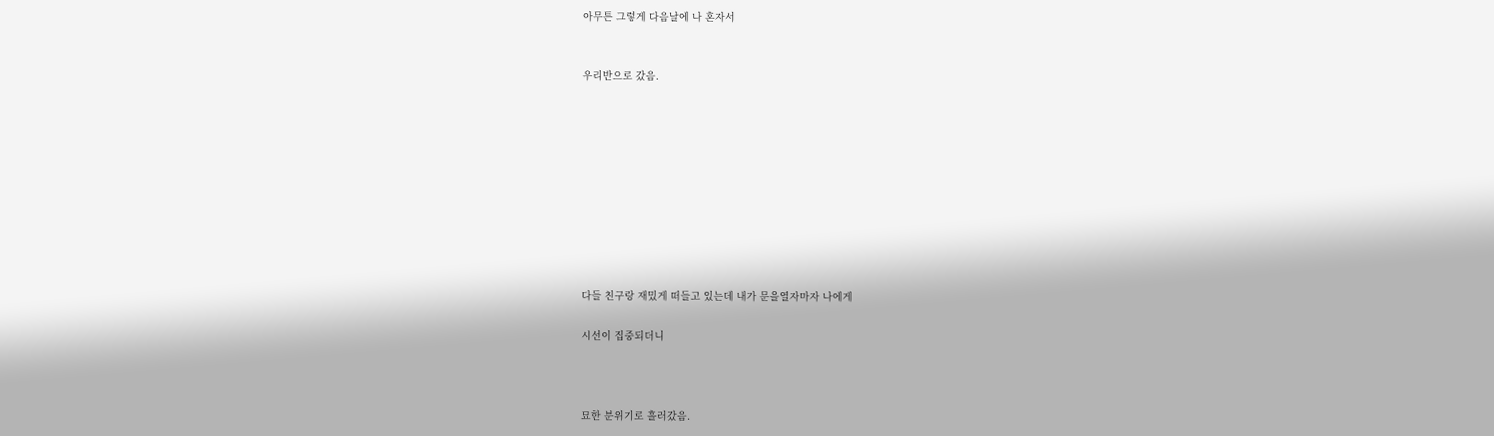아무튼 그렇게 다음날에 나 혼자서


우리반으로 갔음.










다들 친구랑 재밌게 떠들고 있는데 내가 문을열자마자 나에게

시선이 집중되더니



묘한 분위기로 흘러갔음.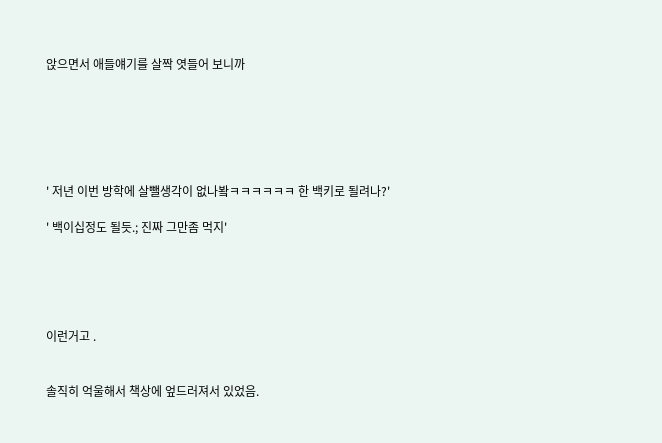앉으면서 애들얘기를 살짝 엿들어 보니까






' 저년 이번 방학에 살뺄생각이 없나봨ㅋㅋㅋㅋㅋㅋ 한 백키로 될려나?'

' 백이십정도 될듯.; 진짜 그만좀 먹지'





이런거고 .


솔직히 억울해서 책상에 엎드러져서 있었음.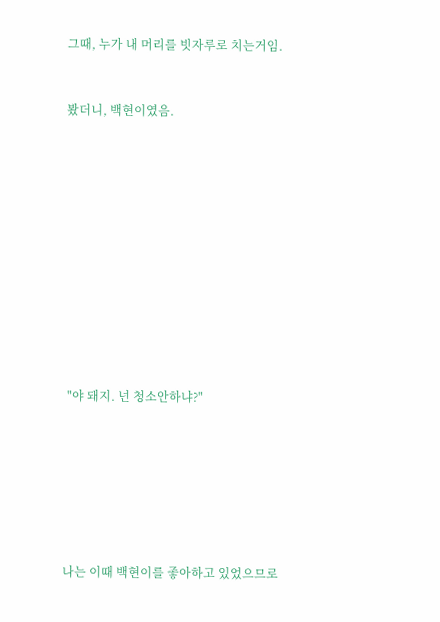그때, 누가 내 머리를 빗자루로 치는거임.


봤더니, 백현이였음.












 "야 돼지. 넌 청소안하냐?"







나는 이때 백현이를 좋아하고 있었으므로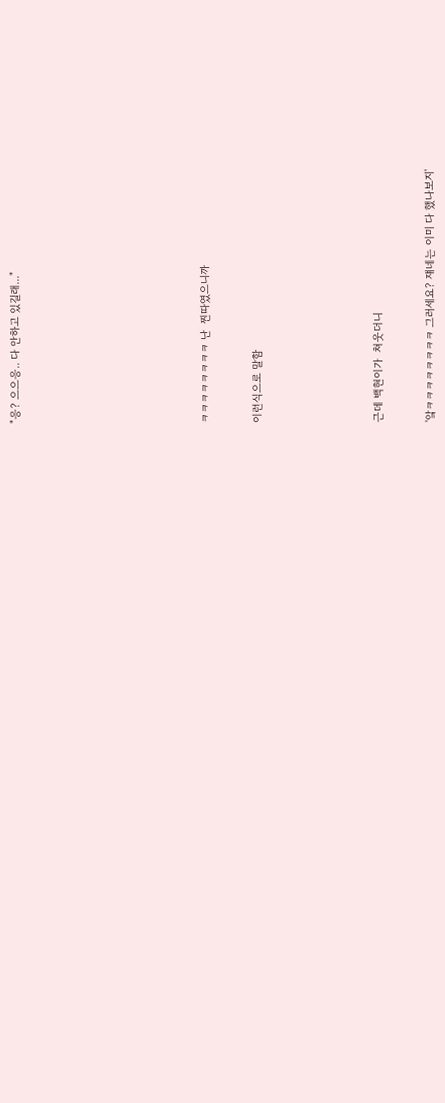"응? 으으응.. 다 안하고 있길래..."










ㅋㅋㅋㅋㅋㅋㅋㅋ 난  찐따였으니까


이런식으로 말함






근데 백현이가  쳐웃더니


'앜ㅋㅋㅋㅋㅋㅋㅋㅋ 그러세요? 쟤네는 이미 다 했나보지'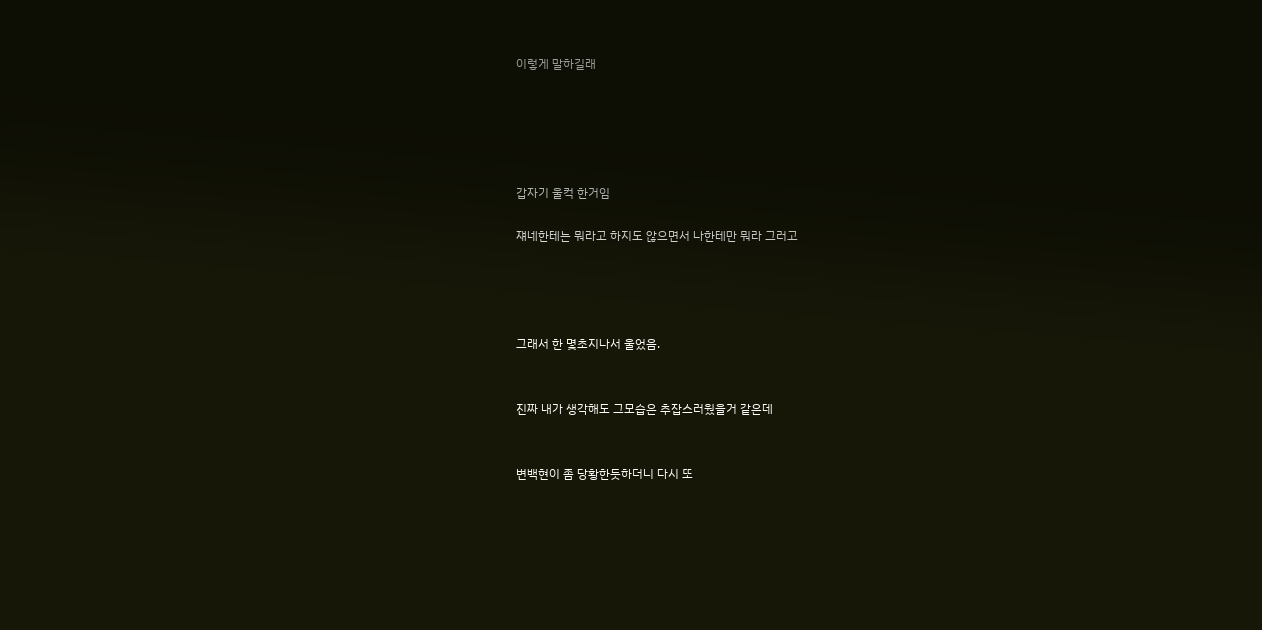이렇게 말하길래





갑자기 울컥 한거임

쟤네한테는 뭐라고 하지도 않으면서 나한테만 뭐라 그러고




그래서 한 몇초지나서 울었음.


진짜 내가 생각해도 그모습은 추잡스러웠을거 같은데


변백현이 좀 당황한듯하더니 다시 또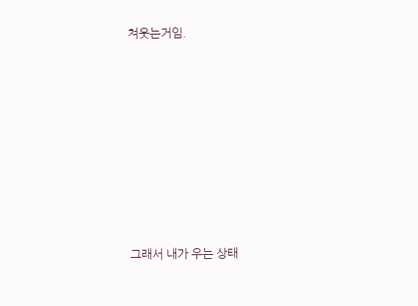쳐웃는거임.








그래서 내가 우는 상태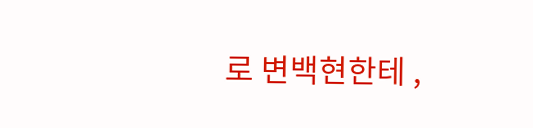로 변백현한테 ,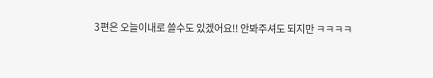3편은 오늘이내로 쓸수도 있겠어요!! 안봐주셔도 되지만 ㅋㅋㅋㅋ